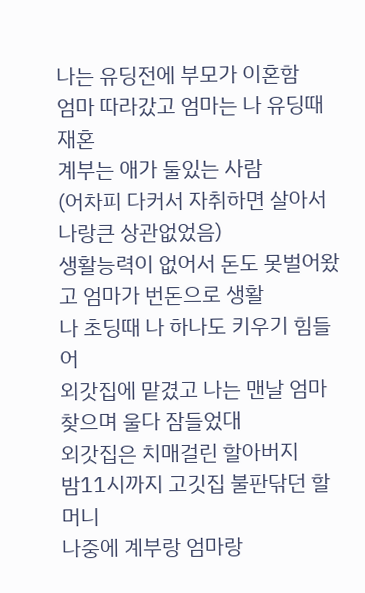나는 유딩전에 부모가 이혼함
엄마 따라갔고 엄마는 나 유딩때 재혼
계부는 애가 둘있는 사람
(어차피 다커서 자취하면 살아서 나랑큰 상관없었음)
생활능력이 없어서 돈도 못벌어왔고 엄마가 번돈으로 생활
나 초딩때 나 하나도 키우기 힘들어
외갓집에 맡겼고 나는 맨날 엄마 찾으며 울다 잠들었대
외갓집은 치매걸린 할아버지
밤11시까지 고깃집 불판닦던 할머니
나중에 계부랑 엄마랑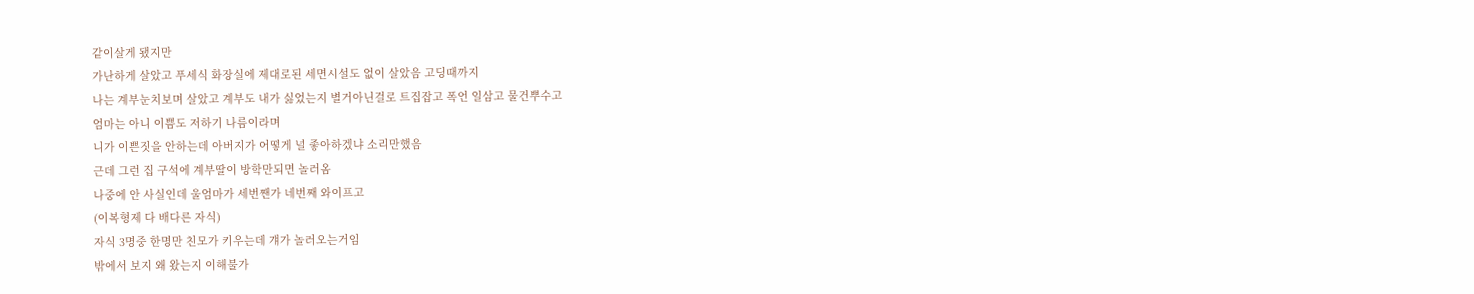같이살게 됐지만
가난하게 살았고 푸세식 화장실에 제대로된 세면시설도 없이 살았음 고딩때까지
나는 계부눈치보며 살았고 계부도 내가 싫었는지 별거아닌걸로 트집잡고 폭언 일삼고 물건뿌수고
엄마는 아니 이쁨도 저하기 나름이라며
니가 이쁜짓을 안하는데 아버지가 어떻게 널 좋아하겠냐 소리만했음
근데 그런 집 구석에 계부딸이 방학만되면 놀러옴
나중에 안 사실인데 울엄마가 세번짼가 네번째 와이프고
(이복형제 다 배다른 자식)
자식 3명중 한명만 친모가 키우는데 걔가 놀러오는거임
밖에서 보지 왜 왔는지 이해불가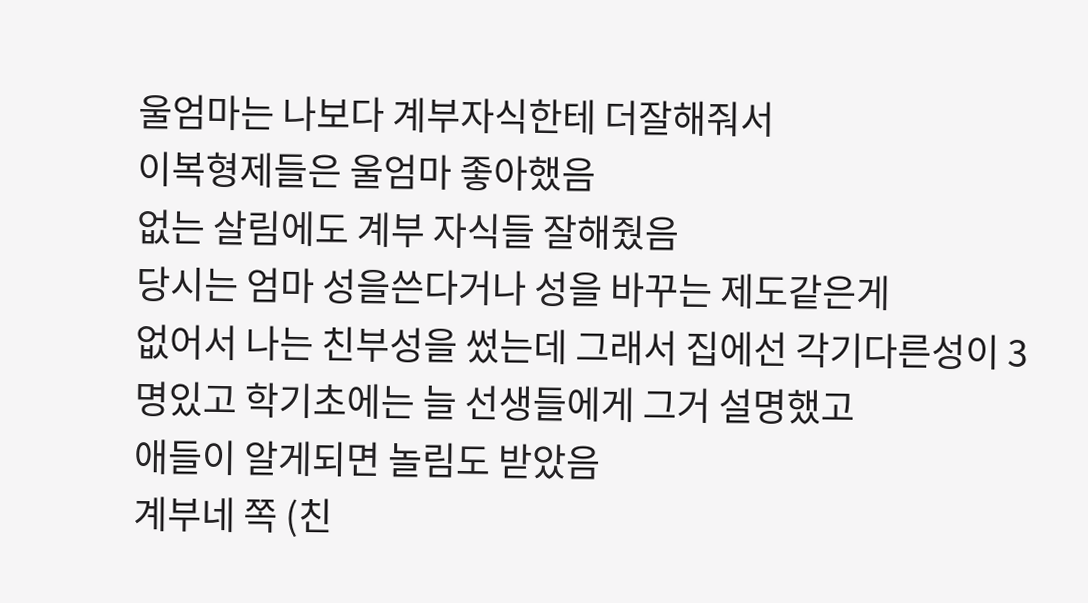울엄마는 나보다 계부자식한테 더잘해줘서
이복형제들은 울엄마 좋아했음
없는 살림에도 계부 자식들 잘해줬음
당시는 엄마 성을쓴다거나 성을 바꾸는 제도같은게
없어서 나는 친부성을 썼는데 그래서 집에선 각기다른성이 3명있고 학기초에는 늘 선생들에게 그거 설명했고
애들이 알게되면 놀림도 받았음
계부네 쪽 (친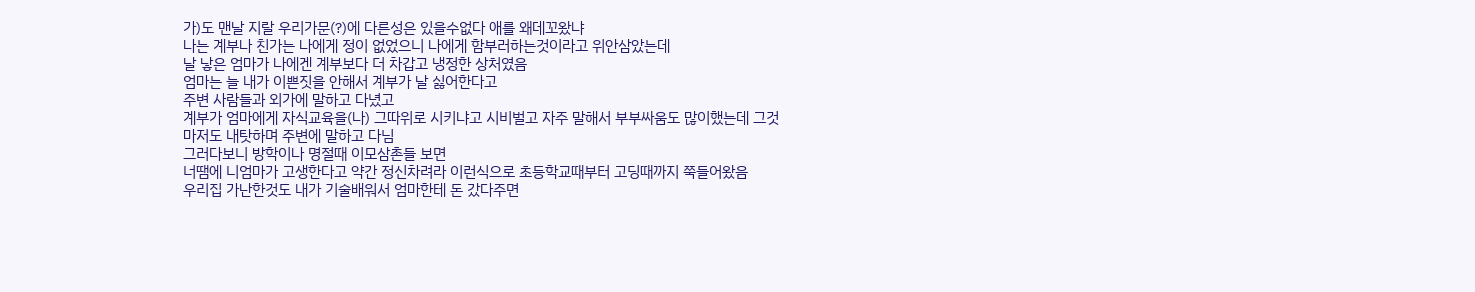가)도 맨날 지랄 우리가문(?)에 다른성은 있을수없다 애를 왜데꼬왔냐
나는 계부나 친가는 나에게 정이 없었으니 나에게 함부러하는것이라고 위안삼았는데
날 낳은 엄마가 나에겐 계부보다 더 차갑고 냉정한 상처였음
엄마는 늘 내가 이쁜짓을 안해서 계부가 날 싫어한다고
주변 사람들과 외가에 말하고 다녔고
계부가 엄마에게 자식교육을(나) 그따위로 시키냐고 시비벌고 자주 말해서 부부싸움도 많이했는데 그것마저도 내탓하며 주변에 말하고 다님
그러다보니 방학이나 명절때 이모삼촌들 보면
너땜에 니엄마가 고생한다고 약간 정신차려라 이런식으로 초등학교때부터 고딩때까지 쭉들어왔음
우리집 가난한것도 내가 기술배워서 엄마한테 돈 갔다주면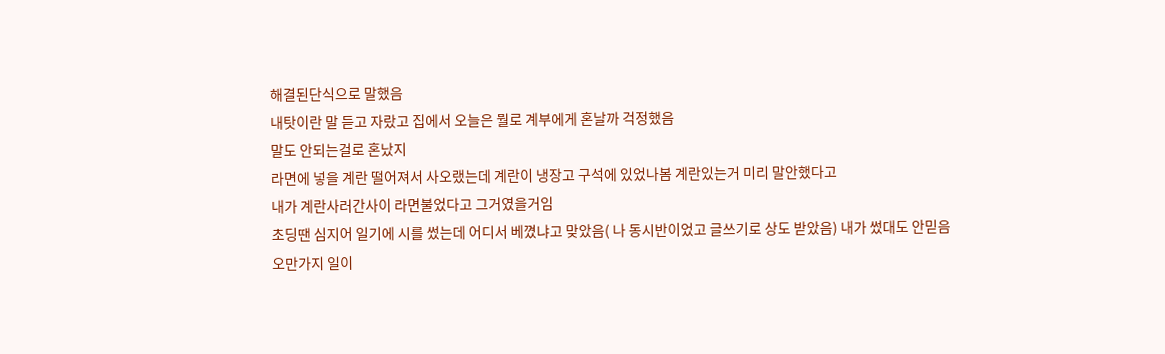해결된단식으로 말했음
내탓이란 말 듣고 자랐고 집에서 오늘은 뭘로 계부에게 혼날까 걱정했음
말도 안되는걸로 혼났지
라면에 넣을 계란 떨어져서 사오랬는데 계란이 냉장고 구석에 있었나봄 계란있는거 미리 말안했다고
내가 계란사러간사이 라면불었다고 그거였을거임
초딩땐 심지어 일기에 시를 썼는데 어디서 베꼈냐고 맞았음( 나 동시반이었고 글쓰기로 상도 받았음) 내가 썼대도 안믿음
오만가지 일이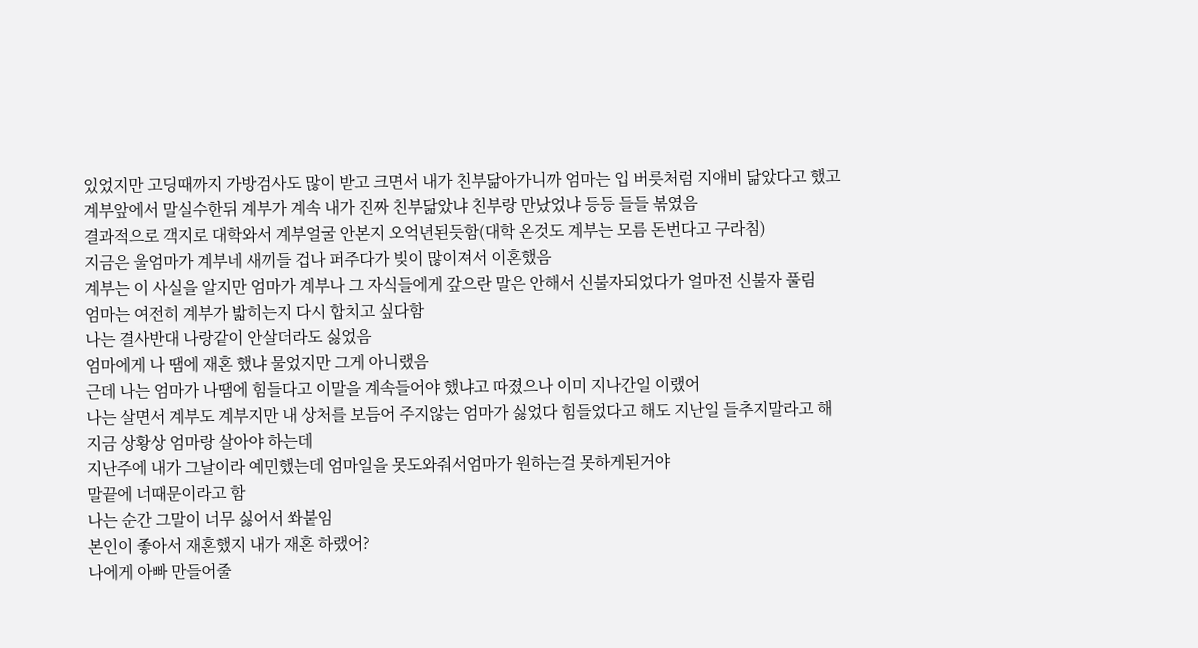있었지만 고딩때까지 가방검사도 많이 받고 크면서 내가 친부닮아가니까 엄마는 입 버릇처럼 지애비 닮았다고 했고
계부앞에서 말실수한뒤 계부가 계속 내가 진짜 친부닮았냐 친부랑 만났었냐 등등 들들 볶였음
결과적으로 객지로 대학와서 계부얼굴 안본지 오억년된듯함(대학 온것도 계부는 모름 돈번다고 구라침)
지금은 울엄마가 계부네 새끼들 겁나 퍼주다가 빚이 많이져서 이혼했음
계부는 이 사실을 알지만 엄마가 계부나 그 자식들에게 갚으란 말은 안해서 신불자되었다가 얼마전 신불자 풀림
엄마는 여전히 계부가 밟히는지 다시 합치고 싶다함
나는 결사반대 나랑같이 안살더라도 싫었음
엄마에게 나 땜에 재혼 했냐 물었지만 그게 아니랬음
근데 나는 엄마가 나땜에 힘들다고 이말을 계속들어야 했냐고 따졌으나 이미 지나간일 이랬어
나는 살면서 계부도 계부지만 내 상처를 보듬어 주지않는 엄마가 싫었다 힘들었다고 해도 지난일 들추지말라고 해
지금 상황상 엄마랑 살아야 하는데
지난주에 내가 그날이라 예민했는데 엄마일을 못도와줘서엄마가 원하는걸 못하게된거야
말끝에 너때문이라고 함
나는 순간 그말이 너무 싫어서 쏴붙임
본인이 좋아서 재혼했지 내가 재혼 하랬어?
나에게 아빠 만들어줄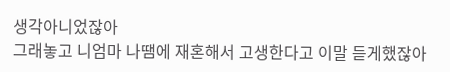생각아니었잖아
그래놓고 니엄마 나땜에 재혼해서 고생한다고 이말 듣게했잖아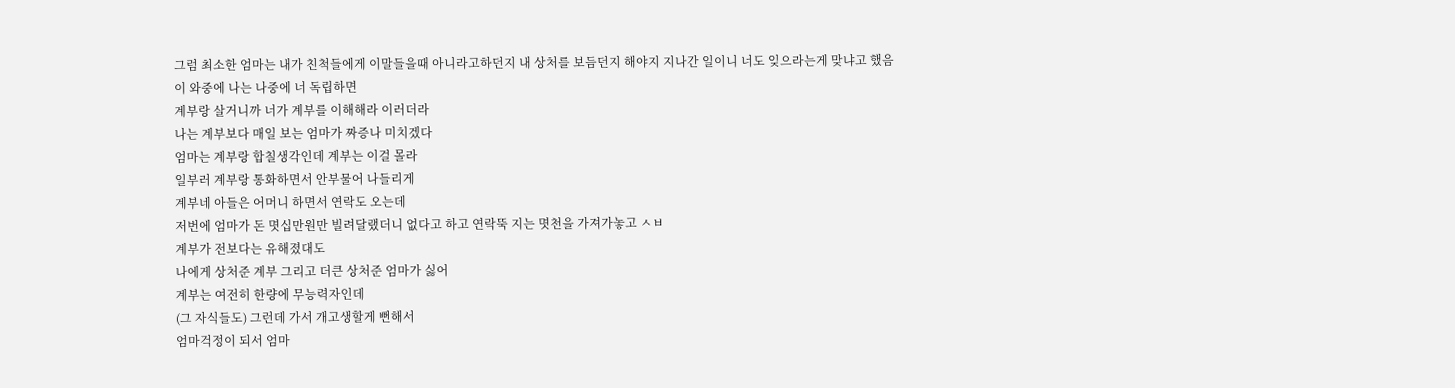그럼 최소한 엄마는 내가 친척들에게 이말들을때 아니라고하던지 내 상처를 보듬던지 해야지 지나간 일이니 너도 잊으라는게 맞냐고 했음
이 와중에 나는 나중에 너 독립하면
계부랑 살거니까 너가 계부를 이해해라 이러더라
나는 계부보다 매일 보는 엄마가 짜증나 미치겠다
엄마는 계부랑 합칠생각인데 계부는 이걸 몰라
일부러 계부랑 통화하면서 안부물어 나들리게
계부네 아들은 어머니 하면서 연락도 오는데
저번에 엄마가 돈 몃십만원만 빌려달랬더니 없다고 하고 연락뚝 지는 몃천을 가져가놓고 ㅅㅂ
계부가 전보다는 유해졌대도
나에게 상처준 계부 그리고 더큰 상처준 엄마가 싫어
계부는 여전히 한량에 무능력자인데
(그 자식들도) 그런데 가서 개고생할게 뻔해서
엄마걱정이 되서 엄마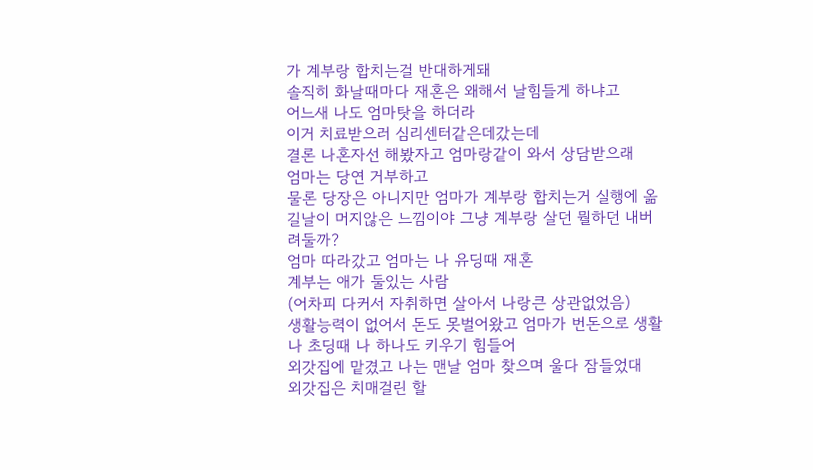가 계부랑 합치는걸 반대하게돼
솔직히 화날때마다 재혼은 왜해서 날힘들게 하냐고
어느새 나도 엄마탓을 하더라
이거 치료받으러 심리센터같은데갔는데
결론 나혼자선 해봤자고 엄마랑같이 와서 상담받으래
엄마는 당연 거부하고
물론 당장은 아니지만 엄마가 계부랑 합치는거 실행에 옮길날이 머지않은 느낌이야 그냥 계부랑 살던 뭘하던 내버려둘까?
엄마 따라갔고 엄마는 나 유딩때 재혼
계부는 애가 둘있는 사람
(어차피 다커서 자취하면 살아서 나랑큰 상관없었음)
생활능력이 없어서 돈도 못벌어왔고 엄마가 번돈으로 생활
나 초딩때 나 하나도 키우기 힘들어
외갓집에 맡겼고 나는 맨날 엄마 찾으며 울다 잠들었대
외갓집은 치매걸린 할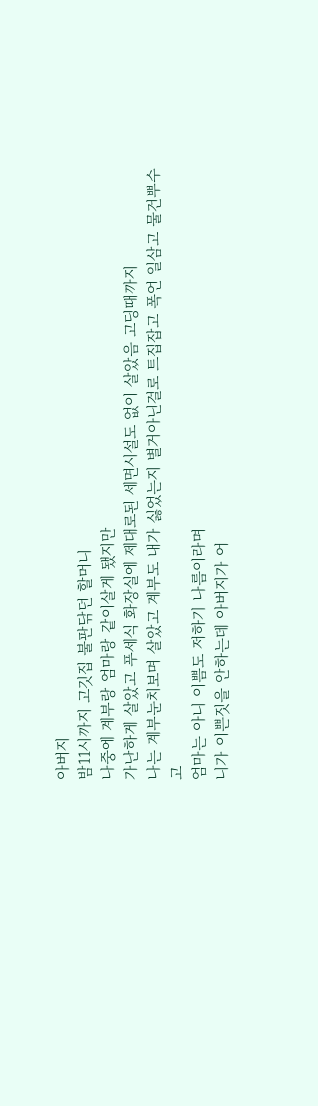아버지
밤11시까지 고깃집 불판닦던 할머니
나중에 계부랑 엄마랑 같이살게 됐지만
가난하게 살았고 푸세식 화장실에 제대로된 세면시설도 없이 살았음 고딩때까지
나는 계부눈치보며 살았고 계부도 내가 싫었는지 별거아닌걸로 트집잡고 폭언 일삼고 물건뿌수고
엄마는 아니 이쁨도 저하기 나름이라며
니가 이쁜짓을 안하는데 아버지가 어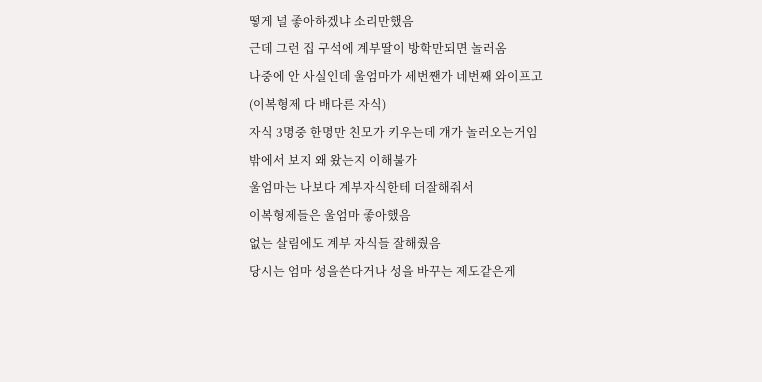떻게 널 좋아하겠냐 소리만했음
근데 그런 집 구석에 계부딸이 방학만되면 놀러옴
나중에 안 사실인데 울엄마가 세번짼가 네번째 와이프고
(이복형제 다 배다른 자식)
자식 3명중 한명만 친모가 키우는데 걔가 놀러오는거임
밖에서 보지 왜 왔는지 이해불가
울엄마는 나보다 계부자식한테 더잘해줘서
이복형제들은 울엄마 좋아했음
없는 살림에도 계부 자식들 잘해줬음
당시는 엄마 성을쓴다거나 성을 바꾸는 제도같은게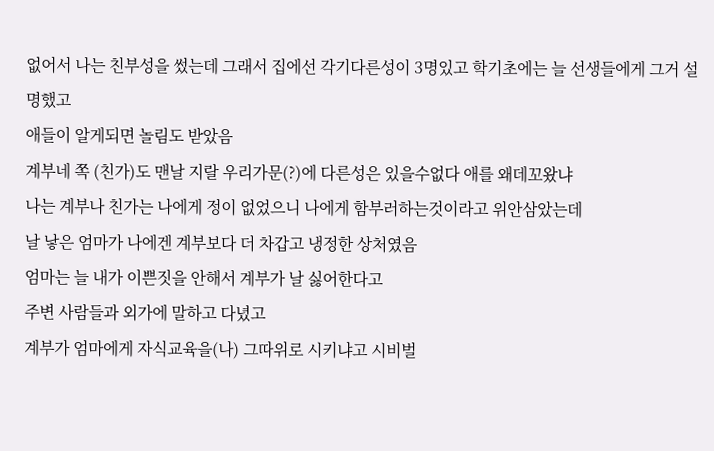없어서 나는 친부성을 썼는데 그래서 집에선 각기다른성이 3명있고 학기초에는 늘 선생들에게 그거 설명했고
애들이 알게되면 놀림도 받았음
계부네 쪽 (친가)도 맨날 지랄 우리가문(?)에 다른성은 있을수없다 애를 왜데꼬왔냐
나는 계부나 친가는 나에게 정이 없었으니 나에게 함부러하는것이라고 위안삼았는데
날 낳은 엄마가 나에겐 계부보다 더 차갑고 냉정한 상처였음
엄마는 늘 내가 이쁜짓을 안해서 계부가 날 싫어한다고
주변 사람들과 외가에 말하고 다녔고
계부가 엄마에게 자식교육을(나) 그따위로 시키냐고 시비벌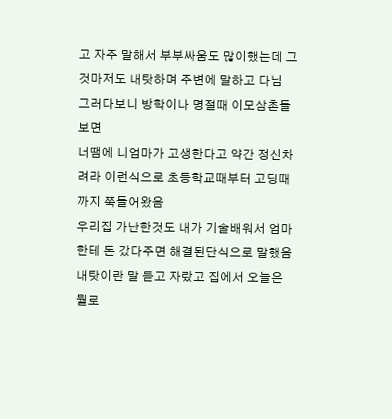고 자주 말해서 부부싸움도 많이했는데 그것마저도 내탓하며 주변에 말하고 다님
그러다보니 방학이나 명절때 이모삼촌들 보면
너땜에 니엄마가 고생한다고 약간 정신차려라 이런식으로 초등학교때부터 고딩때까지 쭉들어왔음
우리집 가난한것도 내가 기술배워서 엄마한테 돈 갔다주면 해결된단식으로 말했음
내탓이란 말 듣고 자랐고 집에서 오늘은 뭘로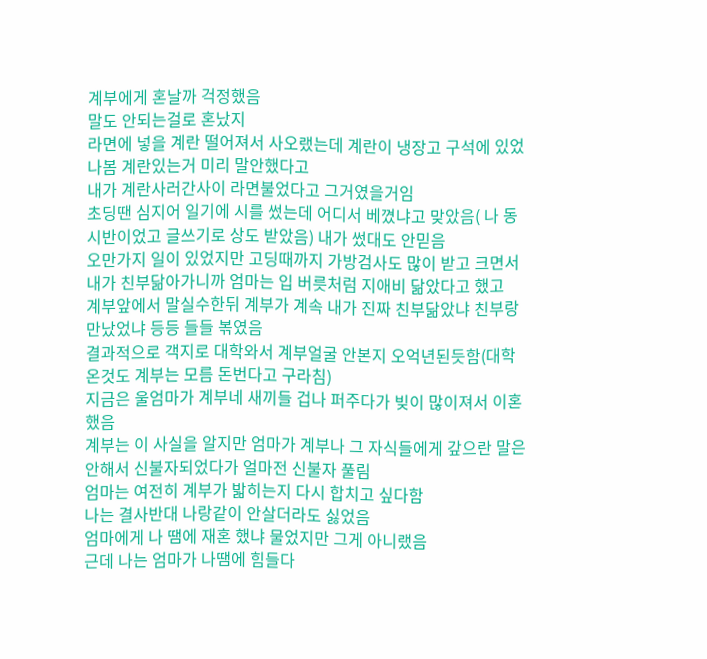계부에게 혼날까 걱정했음
말도 안되는걸로 혼났지
라면에 넣을 계란 떨어져서 사오랬는데 계란이 냉장고 구석에 있었나봄 계란있는거 미리 말안했다고
내가 계란사러간사이 라면불었다고 그거였을거임
초딩땐 심지어 일기에 시를 썼는데 어디서 베꼈냐고 맞았음( 나 동시반이었고 글쓰기로 상도 받았음) 내가 썼대도 안믿음
오만가지 일이 있었지만 고딩때까지 가방검사도 많이 받고 크면서 내가 친부닮아가니까 엄마는 입 버릇처럼 지애비 닮았다고 했고
계부앞에서 말실수한뒤 계부가 계속 내가 진짜 친부닮았냐 친부랑 만났었냐 등등 들들 볶였음
결과적으로 객지로 대학와서 계부얼굴 안본지 오억년된듯함(대학 온것도 계부는 모름 돈번다고 구라침)
지금은 울엄마가 계부네 새끼들 겁나 퍼주다가 빚이 많이져서 이혼했음
계부는 이 사실을 알지만 엄마가 계부나 그 자식들에게 갚으란 말은 안해서 신불자되었다가 얼마전 신불자 풀림
엄마는 여전히 계부가 밟히는지 다시 합치고 싶다함
나는 결사반대 나랑같이 안살더라도 싫었음
엄마에게 나 땜에 재혼 했냐 물었지만 그게 아니랬음
근데 나는 엄마가 나땜에 힘들다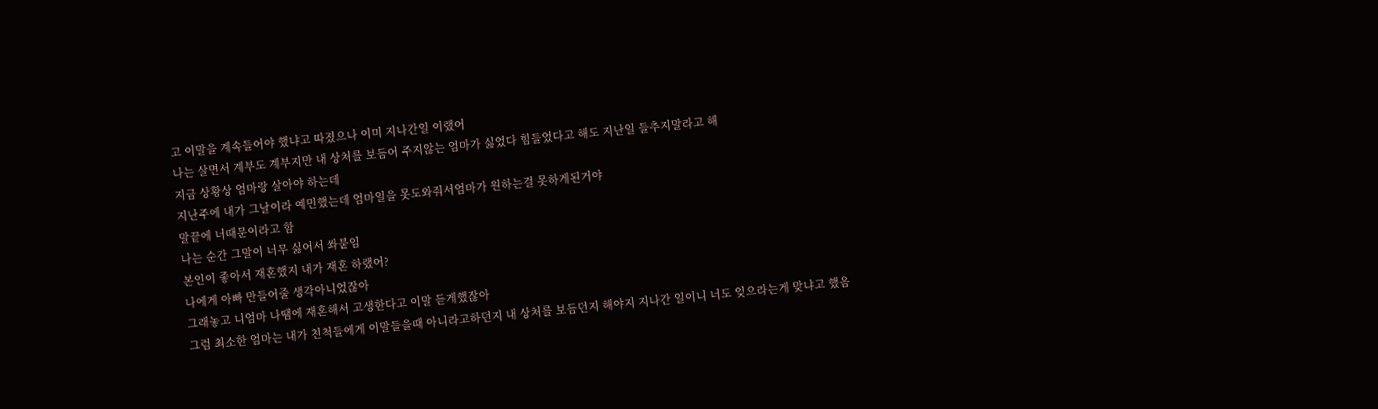고 이말을 계속들어야 했냐고 따졌으나 이미 지나간일 이랬어
나는 살면서 계부도 계부지만 내 상처를 보듬어 주지않는 엄마가 싫었다 힘들었다고 해도 지난일 들추지말라고 해
지금 상황상 엄마랑 살아야 하는데
지난주에 내가 그날이라 예민했는데 엄마일을 못도와줘서엄마가 원하는걸 못하게된거야
말끝에 너때문이라고 함
나는 순간 그말이 너무 싫어서 쏴붙임
본인이 좋아서 재혼했지 내가 재혼 하랬어?
나에게 아빠 만들어줄 생각아니었잖아
그래놓고 니엄마 나땜에 재혼해서 고생한다고 이말 듣게했잖아
그럼 최소한 엄마는 내가 친척들에게 이말들을때 아니라고하던지 내 상처를 보듬던지 해야지 지나간 일이니 너도 잊으라는게 맞냐고 했음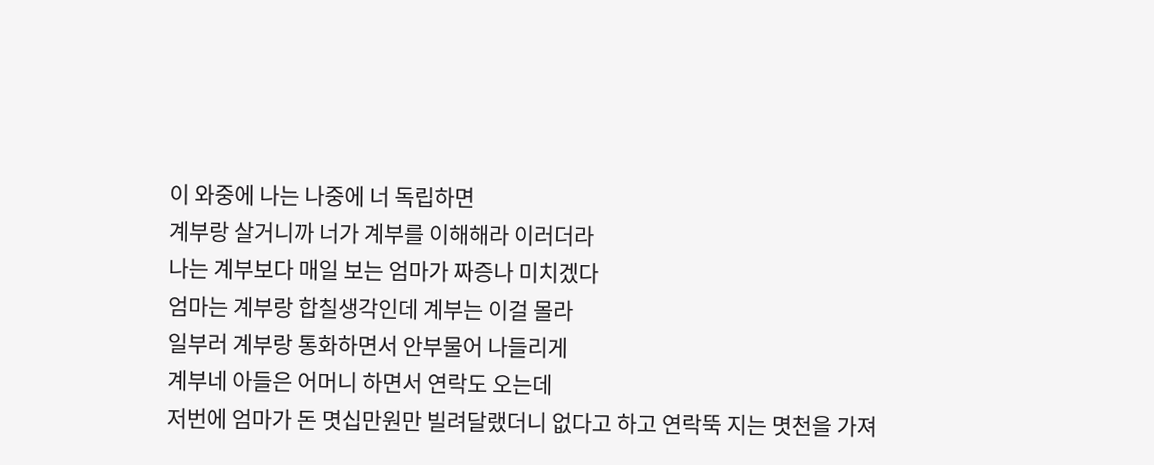이 와중에 나는 나중에 너 독립하면
계부랑 살거니까 너가 계부를 이해해라 이러더라
나는 계부보다 매일 보는 엄마가 짜증나 미치겠다
엄마는 계부랑 합칠생각인데 계부는 이걸 몰라
일부러 계부랑 통화하면서 안부물어 나들리게
계부네 아들은 어머니 하면서 연락도 오는데
저번에 엄마가 돈 몃십만원만 빌려달랬더니 없다고 하고 연락뚝 지는 몃천을 가져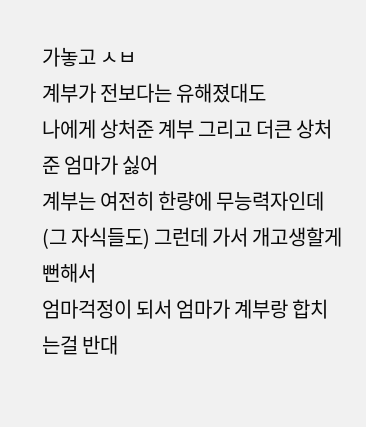가놓고 ㅅㅂ
계부가 전보다는 유해졌대도
나에게 상처준 계부 그리고 더큰 상처준 엄마가 싫어
계부는 여전히 한량에 무능력자인데
(그 자식들도) 그런데 가서 개고생할게 뻔해서
엄마걱정이 되서 엄마가 계부랑 합치는걸 반대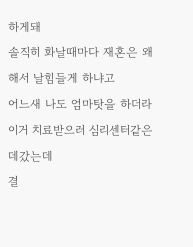하게돼
솔직히 화날때마다 재혼은 왜해서 날힘들게 하냐고
어느새 나도 엄마탓을 하더라
이거 치료받으러 심리센터같은데갔는데
결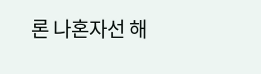론 나혼자선 해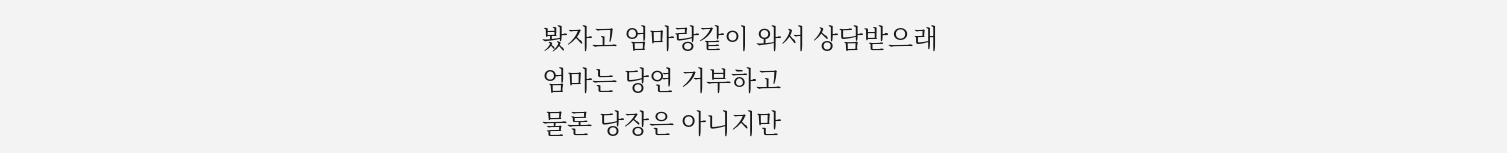봤자고 엄마랑같이 와서 상담받으래
엄마는 당연 거부하고
물론 당장은 아니지만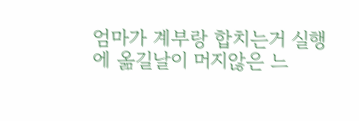엄마가 계부랑 합치는거 실행에 옮길날이 머지않은 느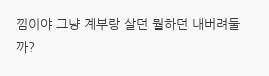낌이야 그냥 계부랑 살던 뭘하던 내버려둘까?